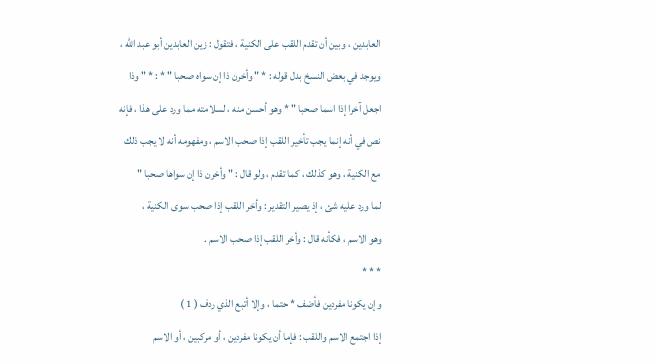العابدين ، وبين أن تقدم اللقب على الكنية ، فتقول : زين العابدين أبو عبد الله ،
ويوجد في بعض النسخ بدل قوله : * " وأخرن ذا إن سواه صحبا " * : * " وذا
اجعل آخرا إذا اسما صحبا " * وهو أحسن منه ، لسلامته مما ورد على هذا ، فإنه
نص في أنه إنما يجب تأخير اللقب إذا صحب الاسم ، ومفهومه أنه لا يجب ذلك
مع الكنية ، وهو كذلك ، كما تقدم ، ولو قال : " وأخرن ذا إن سواها صحبا "
لما ورد عليه شئ ، إذ يصير التقدير : وأخر اللقب إذا صحب سوى الكنية ،
وهو الاسم ، فكأنه قال : وأخر اللقب إذا صحب الاسم .
* * *
وإن يكونا مفردين فأضف * حتما ، وإلا أتبع الذي ردف ( 1 )
إذا اجتمع الاسم واللقب : فإما أن يكونا مفردين ، أو مركبين ، أو الاسم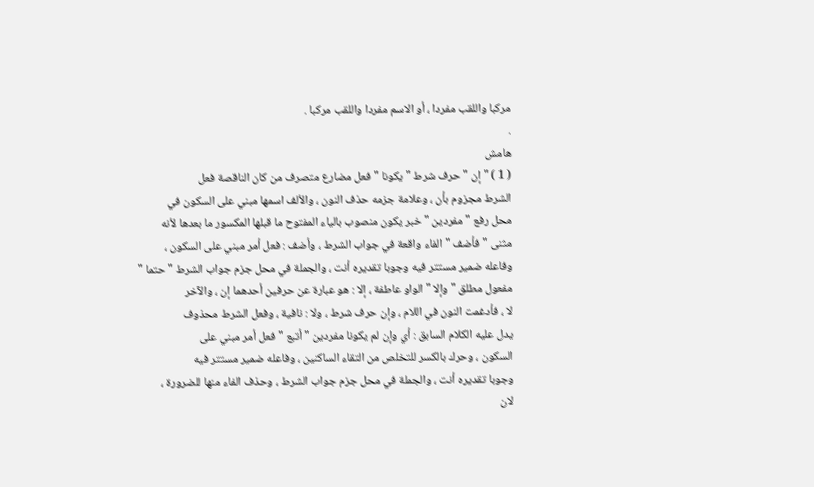مركبا واللقب مفردا ، أو الاسم مفردا واللقب مركبا .
.
هامش
( 1 ) " إن " حرف شرط " يكونا " فعل مضارع متصرف من كان الناقصة فعل
الشرط مجزوم بأن ، وعلامة جزمه حذف النون ، والألف اسمها مبني على السكون في
محل رفع " مفردين " خبر يكون منصوب بالياء المفتوح ما قبلها المكسور ما بعدها لأنه
مثنى " فأضف " الفاء واقعة في جواب الشرط ، وأضف : فعل أمر مبني على السكون ،
وفاعله ضمير مستتر فيه وجوبا تقديره أنت ، والجملة في محل جزم جواب الشرط " حتما "
مفعول مطلق " وإلا " الواو عاطفة ، إلا : هو عبارة عن حرفين أحدهما إن ، والآخر
لا ، فأدغمت النون في اللام ، وإن حرف شرط ، ولا : نافية ، وفعل الشرط محذوف
يدل عليه الكلام السابق : أي وإن لم يكونا مفردين " أتبع " فعل أمر مبني على
السكون ، وحرك بالكسر للتخلص من التقاء الساكنين ، وفاعله ضمير مستتر فيه
وجوبا تقديره أنت ، والجملة في محل جزم جواب الشرط ، وحذف الفاء منها للضرورة ،
لان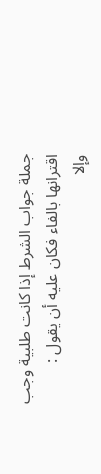جملة جواب الشرط إذا كانت طلبية وجب اقترانها بالفاء فكان عليه أن يقول :
وإلا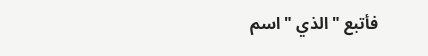فأتبع " الذي " اسم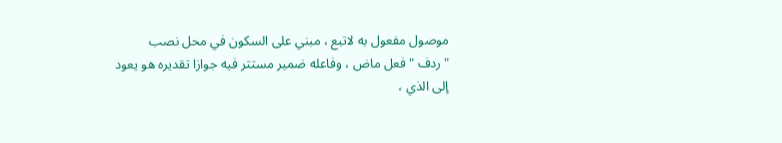موصول مفعول به لاتبع ، مبني على السكون في محل نصب
" ردف " فعل ماض ، وفاعله ضمير مستتر فيه جوازا تقديره هو يعود إلى الذي ،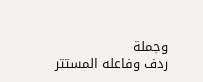وجملة
ردف وفاعله المستتر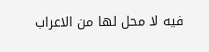فيه لا محل لها من الاعراب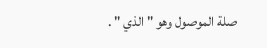صلة الموصول وهو " الذي " .